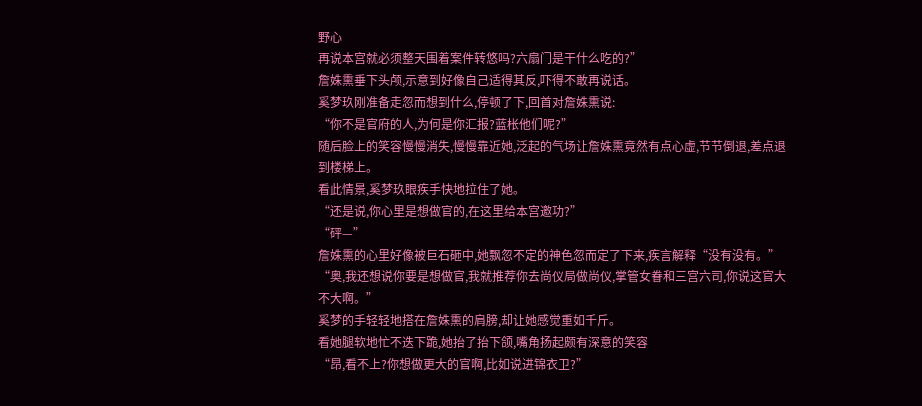野心
再说本宫就必须整天围着案件转悠吗?六扇门是干什么吃的?”
詹姝熏垂下头颅,示意到好像自己适得其反,吓得不敢再说话。
奚梦玖刚准备走忽而想到什么,停顿了下,回首对詹姝熏说:
“你不是官府的人,为何是你汇报?蓝枨他们呢?”
随后脸上的笑容慢慢消失,慢慢靠近她,泛起的气场让詹姝熏竟然有点心虚,节节倒退,差点退到楼梯上。
看此情景,奚梦玖眼疾手快地拉住了她。
“还是说,你心里是想做官的,在这里给本宫邀功?”
“砰—”
詹姝熏的心里好像被巨石砸中,她飘忽不定的神色忽而定了下来,疾言解释“没有没有。”
“奥,我还想说你要是想做官,我就推荐你去尚仪局做尚仪,掌管女眷和三宫六司,你说这官大不大啊。”
奚梦的手轻轻地搭在詹姝熏的肩膀,却让她感觉重如千斤。
看她腿软地忙不迭下跪,她抬了抬下颌,嘴角扬起颇有深意的笑容
“昂,看不上?你想做更大的官啊,比如说进锦衣卫?”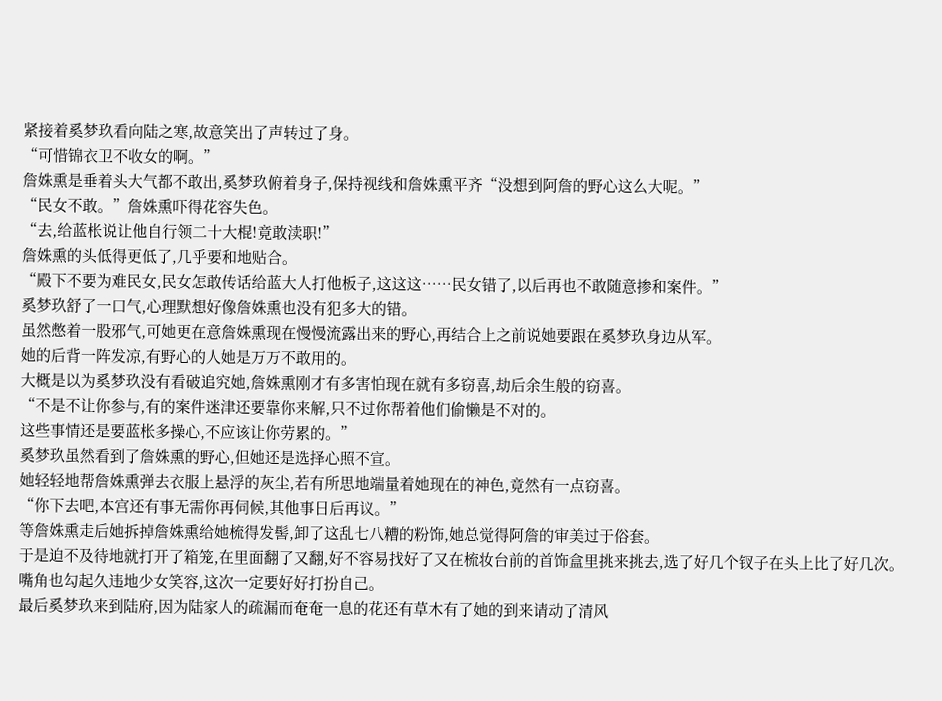紧接着奚梦玖看向陆之寒,故意笑出了声转过了身。
“可惜锦衣卫不收女的啊。”
詹姝熏是垂着头大气都不敢出,奚梦玖俯着身子,保持视线和詹姝熏平齐“没想到阿詹的野心这么大呢。”
“民女不敢。”詹姝熏吓得花容失色。
“去,给蓝枨说让他自行领二十大棍!竟敢渎职!”
詹姝熏的头低得更低了,几乎要和地贴合。
“殿下不要为难民女,民女怎敢传话给蓝大人打他板子,这这这……民女错了,以后再也不敢随意掺和案件。”
奚梦玖舒了一口气,心理默想好像詹姝熏也没有犯多大的错。
虽然憋着一股邪气,可她更在意詹姝熏现在慢慢流露出来的野心,再结合上之前说她要跟在奚梦玖身边从军。
她的后背一阵发凉,有野心的人她是万万不敢用的。
大概是以为奚梦玖没有看破追究她,詹姝熏刚才有多害怕现在就有多窃喜,劫后余生般的窃喜。
“不是不让你参与,有的案件迷津还要靠你来解,只不过你帮着他们偷懒是不对的。
这些事情还是要蓝枨多操心,不应该让你劳累的。”
奚梦玖虽然看到了詹姝熏的野心,但她还是选择心照不宣。
她轻轻地帮詹姝熏弹去衣服上悬浮的灰尘,若有所思地端量着她现在的神色,竟然有一点窃喜。
“你下去吧,本宫还有事无需你再伺候,其他事日后再议。”
等詹姝熏走后她拆掉詹姝熏给她梳得发髻,卸了这乱七八糟的粉饰,她总觉得阿詹的审美过于俗套。
于是迫不及待地就打开了箱笼,在里面翻了又翻,好不容易找好了又在梳妆台前的首饰盒里挑来挑去,选了好几个钗子在头上比了好几次。
嘴角也勾起久违地少女笑容,这次一定要好好打扮自己。
最后奚梦玖来到陆府,因为陆家人的疏漏而奄奄一息的花还有草木有了她的到来请动了清风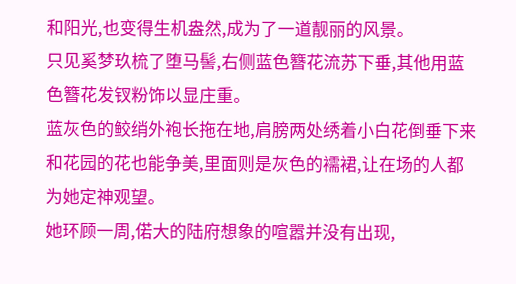和阳光,也变得生机盎然,成为了一道靓丽的风景。
只见奚梦玖梳了堕马髻,右侧蓝色簪花流苏下垂,其他用蓝色簪花发钗粉饰以显庄重。
蓝灰色的鲛绡外袍长拖在地,肩膀两处绣着小白花倒垂下来和花园的花也能争美,里面则是灰色的襦裙,让在场的人都为她定神观望。
她环顾一周,偌大的陆府想象的喧嚣并没有出现,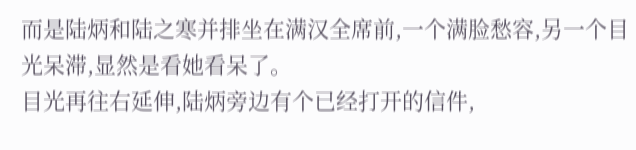而是陆炳和陆之寒并排坐在满汉全席前,一个满脸愁容,另一个目光呆滞,显然是看她看呆了。
目光再往右延伸,陆炳旁边有个已经打开的信件,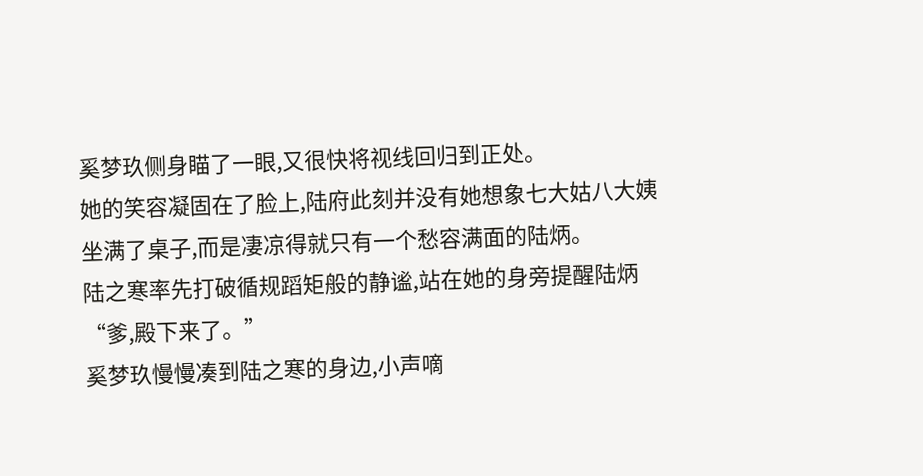奚梦玖侧身瞄了一眼,又很快将视线回归到正处。
她的笑容凝固在了脸上,陆府此刻并没有她想象七大姑八大姨坐满了桌子,而是凄凉得就只有一个愁容满面的陆炳。
陆之寒率先打破循规蹈矩般的静谧,站在她的身旁提醒陆炳“爹,殿下来了。”
奚梦玖慢慢凑到陆之寒的身边,小声嘀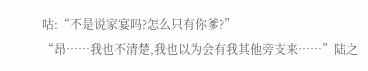咕:“不是说家宴吗?怎么只有你爹?”
“昂……我也不清楚,我也以为会有我其他旁支来……”陆之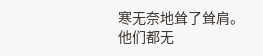寒无奈地耸了耸肩。
他们都无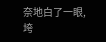奈地白了一眼,垮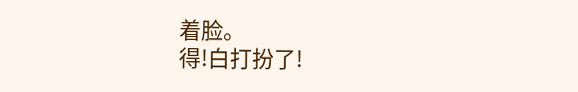着脸。
得!白打扮了!